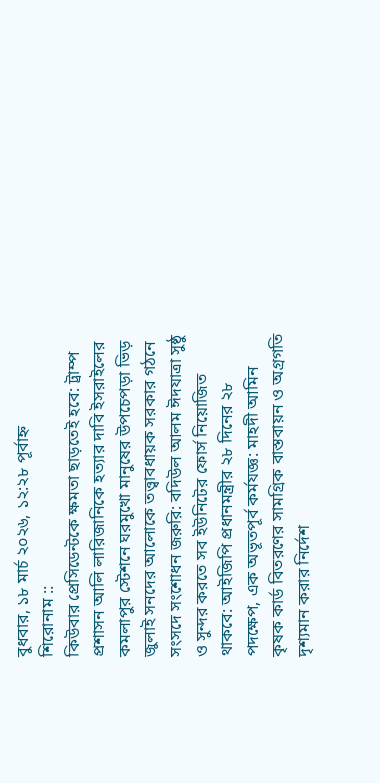বুধবার, ১৮ মার্চ ২০২৬, ১২:২৮ পূর্বাহ্ন
শিরোনাম ::
কিউবার প্রেসিডেন্টকে ক্ষমতা ছাড়তেই হবে: ট্রাম্প প্রশাসন আলি লারিজানিকে হত্যার দাবি ইসরাইলের কমলাপুর স্টেশনে ঘরমুখো মানুষের উপচেপড়া ভিড় জুলাই সনদের আলোকে তত্ত্বাবধায়ক সরকার গঠনে সংসদে সংশোধন জরুরি: বদিউল আলম ঈদযাত্রা সুষ্ঠু ও সুন্দর করতে সব ইউনিটের ফোর্স নিয়োজিত থাকবে: আইজিপি প্রধানমন্ত্রীর ২৮ দিনের ২৮ পদক্ষেপ, এক অভূতপূর্ব কর্মযজ্ঞ: মাহদী আমিন কৃষক কার্ড বিতরণের সামগ্রিক বাস্তবায়ন ও অগ্রগতি দৃশ্যমান করার নির্দেশ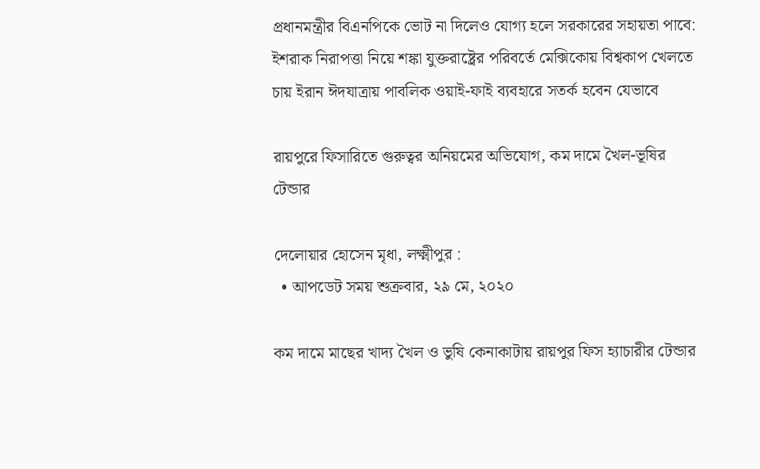প্রধানমন্ত্রীর বিএনপিকে ভোট না দিলেও যোগ্য হলে সরকারের সহায়তা পাবে: ইশরাক নিরাপত্তা নিয়ে শঙ্কা যুক্তরাষ্ট্রের পরিবর্তে মেক্সিকোয় বিশ্বকাপ খেলতে চায় ইরান ঈদযাত্রায় পাবলিক ওয়াই-ফাই ব্যবহারে সতর্ক হবেন যেভাবে

রায়পুরে ফিসারিতে গুরুত্বর অনিয়মের অভিযোগ, কম দামে খৈল-ভূষির টেন্ডার

দেলোয়ার হোসেন মৃধা, লক্ষ্মীপুর :
  • আপডেট সময় শুক্রবার, ২৯ মে, ২০২০

কম দামে মাছের খাদ্য খৈল ও ভুষি কেনাকাটায় রায়পুর ফিস হ্যাচারীর টেন্ডার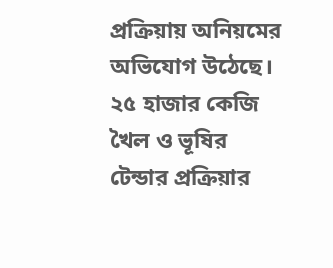প্রক্রিয়ায় অনিয়মের অভিযোগ উঠেছে। ২৫ হাজার কেজি খৈল ও ভূষির টেন্ডার প্রক্রিয়ার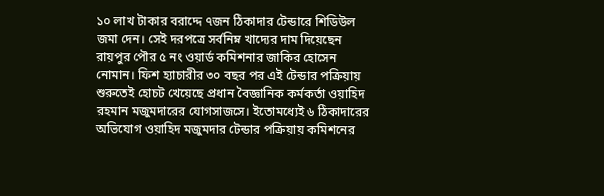১০ লাখ টাকার বরাদ্দে ৭জন ঠিকাদার টেন্ডারে শিডিউল জমা দেন। সেই দরপত্রে সর্বনিম্ন খাদ্যের দাম দিয়েছেন রায়পুর পৌর ৫ নং ওয়ার্ড কমিশনার জাকির হোসেন নোমান। ফিশ হ্যাচারীর ৩০ বছর পর এই টেন্ডার পক্রিয়ায় শুরুতেই হোচট খেয়েছে প্রধান বৈজ্ঞানিক কর্মকর্তা ওয়াহিদ রহমান মজুমদারের যোগসাজসে। ইতোমধ্যেই ৬ ঠিকাদারের অভিযোগ ওয়াহিদ মজুমদার টেন্ডার পক্রিয়ায় কমিশনের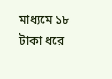মাধ্যমে ১৮ টাকা ধরে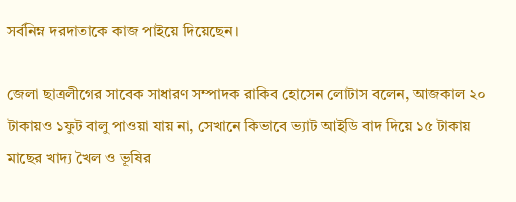সর্বনিম্ন দরদাতাকে কাজ পাইয়ে দিয়েছেন।

জেলা ছাত্রলীগের সাবেক সাধারণ সম্পাদক রাকিব হোসেন লোটাস বলেন, আজকাল ২০ টাকায়ও ১ফুট বালু পাওয়া যায় না, সেখানে কিভাবে ভ্যাট আইডি বাদ দিয়ে ১৫ টাকায় মাছের খাদ্য খৈল ও ভূষির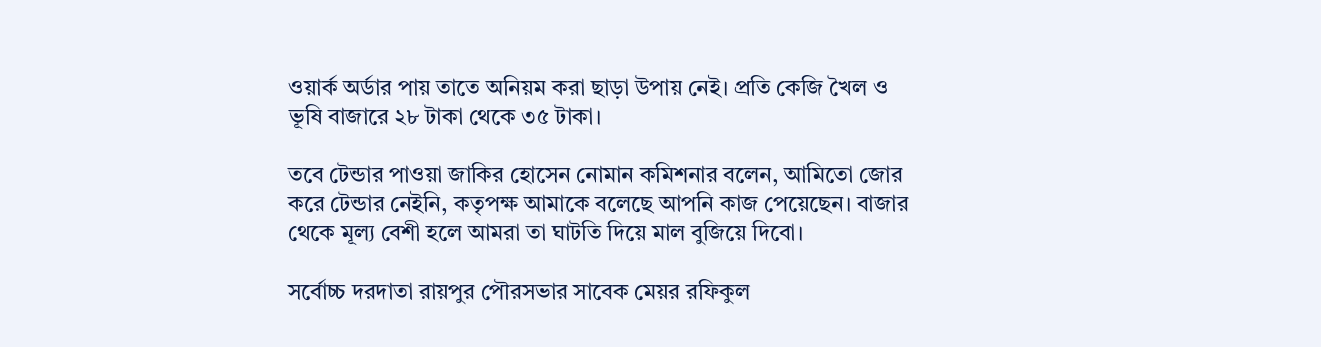ওয়ার্ক অর্ডার পায় তাতে অনিয়ম করা ছাড়া উপায় নেই। প্রতি কেজি খৈল ও ভূষি বাজারে ২৮ টাকা থেকে ৩৫ টাকা।

তবে টেন্ডার পাওয়া জাকির হোসেন নোমান কমিশনার বলেন, আমিতো জোর করে টেন্ডার নেইনি, কতৃপক্ষ আমাকে বলেছে আপনি কাজ পেয়েছেন। বাজার থেকে মূল্য বেশী হলে আমরা তা ঘাটতি দিয়ে মাল বুজিয়ে দিবো।

সর্বোচ্চ দরদাতা রায়পুর পৌরসভার সাবেক মেয়র রফিকুল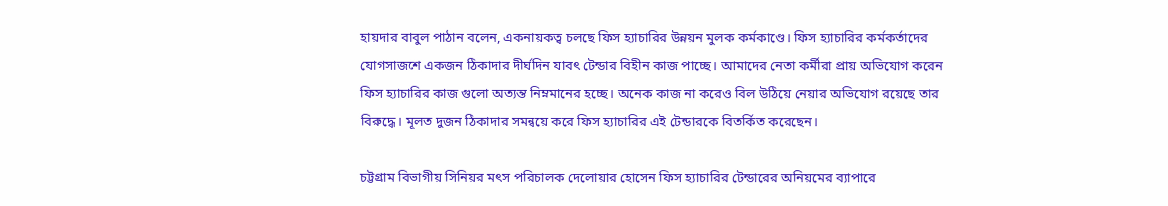হায়দার বাবুল পাঠান বলেন, একনায়কত্ব চলছে ফিস হ্যাচারির উন্নয়ন মুলক কর্মকাণ্ডে। ফিস হ্যাচারির কর্মকর্তাদের যোগসাজশে একজন ঠিকাদার দীর্ঘদিন যাবৎ টেন্ডার বিহীন কাজ পাচ্ছে। আমাদের নেতা কর্মীরা প্রায় অভিযোগ করেন ফিস হ্যাচারির কাজ গুলো অত্যন্ত নিম্নমানের হচ্ছে। অনেক কাজ না করেও বিল উঠিয়ে নেয়ার অভিযোগ রয়েছে তার বিরুদ্ধে। মূলত দুজন ঠিকাদার সমন্বয়ে করে ফিস হ্যাচারির এই টেন্ডারকে বিতর্কিত করেছেন।

চট্টগ্রাম বিভাগীয় সিনিয়র মৎস পরিচালক দেলোয়ার হোসেন ফিস হ্যাচারির টেন্ডারের অনিয়মের ব্যাপারে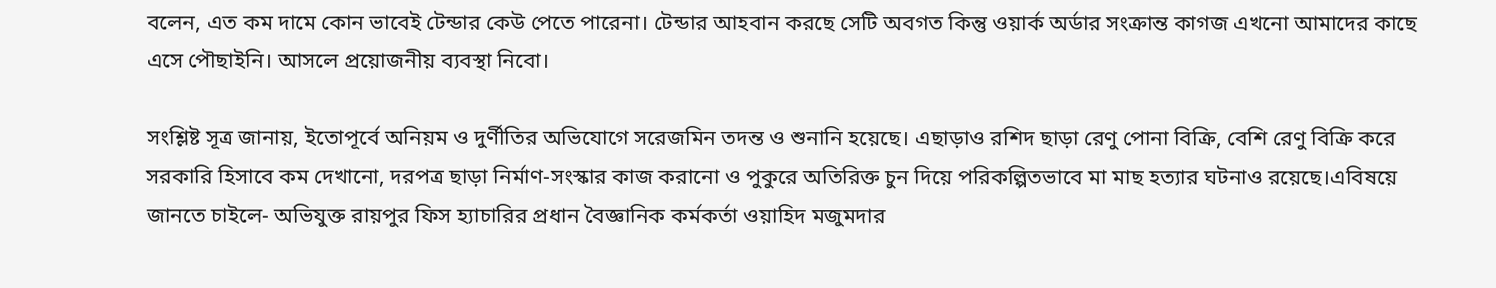বলেন, এত কম দামে কোন ভাবেই টেন্ডার কেউ পেতে পারেনা। টেন্ডার আহবান করছে সেটি অবগত কিন্তু ওয়ার্ক অর্ডার সংক্রান্ত কাগজ এখনো আমাদের কাছে এসে পৌছাইনি। আসলে প্রয়োজনীয় ব্যবস্থা নিবো।

সংশ্লিষ্ট সূত্র জানায়, ইতোপূর্বে অনিয়ম ও দুর্ণীতির অভিযোগে সরেজমিন তদন্ত ও শুনানি হয়েছে। এছাড়াও রশিদ ছাড়া রেণু পোনা বিক্রি, বেশি রেণু বিক্রি করে সরকারি হিসাবে কম দেখানো, দরপত্র ছাড়া নির্মাণ-সংস্কার কাজ করানো ও পুকুরে অতিরিক্ত চুন দিয়ে পরিকল্পিতভাবে মা মাছ হত্যার ঘটনাও রয়েছে।এবিষয়ে জানতে চাইলে- অভিযুক্ত রায়পুর ফিস হ্যাচারির প্রধান বৈজ্ঞানিক কর্মকর্তা ওয়াহিদ মজুমদার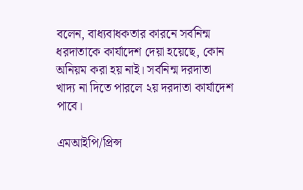বলেন, বাধ্যবাধকতার কারনে সর্বনিন্ম ধরদাতাকে কার্যাদেশ দেয়া হয়েছে, কোন অনিয়ম করা হয় নাই। সর্বনিন্ম দরদাতা খাদ্য না দিতে পারলে ২য় দরদাতা কার্যাদেশ পাবে।

এমআইপি/প্রিন্স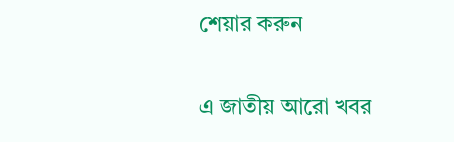শেয়ার করুন

এ জাতীয় আরো খবর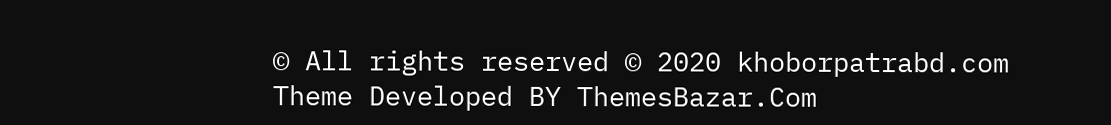© All rights reserved © 2020 khoborpatrabd.com
Theme Developed BY ThemesBazar.Com